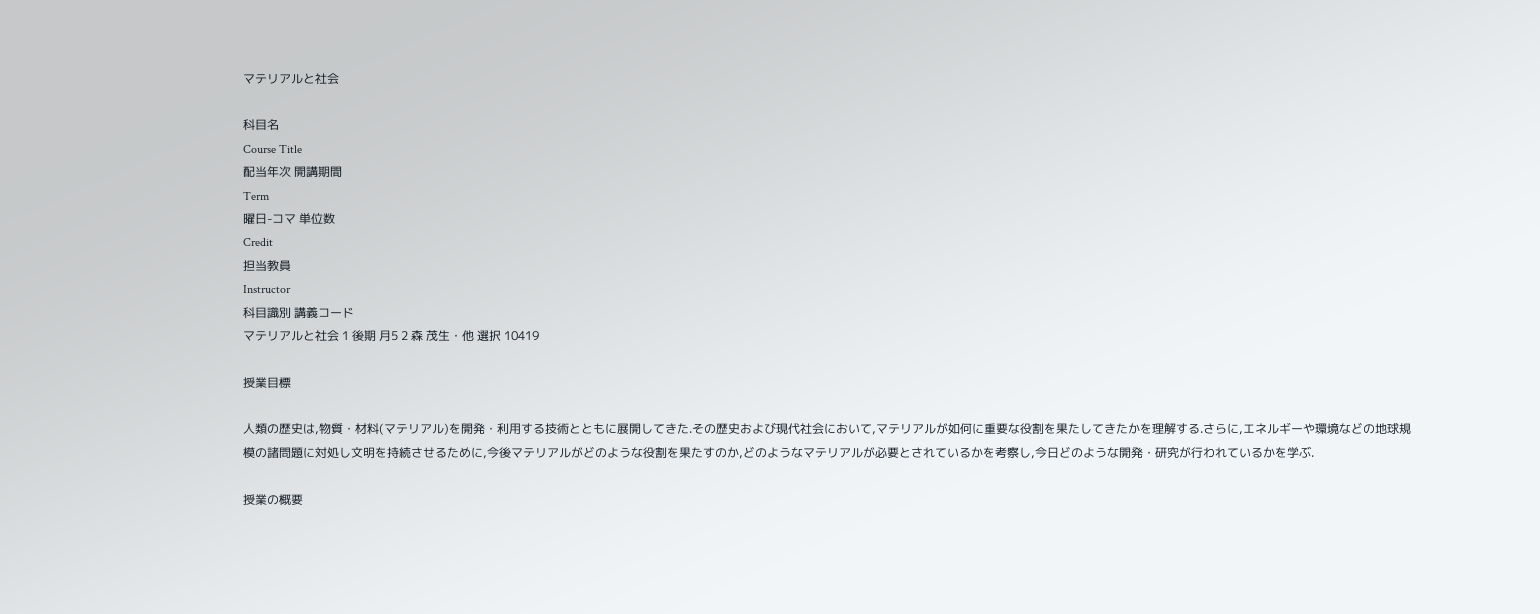マテリアルと社会

科目名
Course Title
配当年次 開講期間
Term
曜日-コマ 単位数
Credit
担当教員
Instructor
科目識別 講義コード
マテリアルと社会 1 後期 月5 2 森 茂生・他 選択 10419

授業目標

人類の歴史は,物質・材料(マテリアル)を開発・利用する技術とともに展開してきた.その歴史および現代社会において,マテリアルが如何に重要な役割を果たしてきたかを理解する.さらに,エネルギーや環境などの地球規模の諸問題に対処し文明を持続させるために,今後マテリアルがどのような役割を果たすのか,どのようなマテリアルが必要とされているかを考察し,今日どのような開発・研究が行われているかを学ぶ.

授業の概要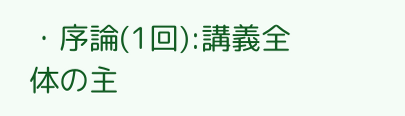・序論(1回):講義全体の主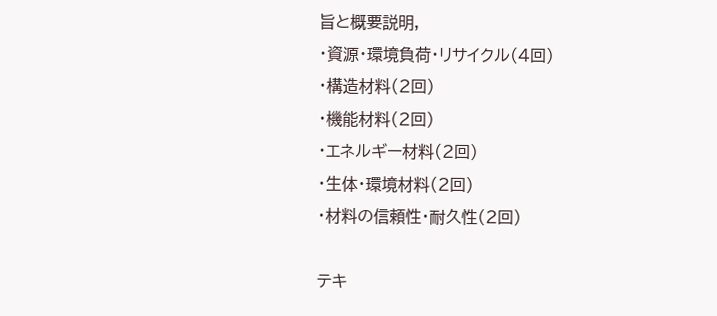旨と概要説明,
・資源・環境負荷・リサイクル(4回)
・構造材料(2回)
・機能材料(2回)
・エネルギー材料(2回)
・生体・環境材料(2回)
・材料の信頼性・耐久性(2回)

テキ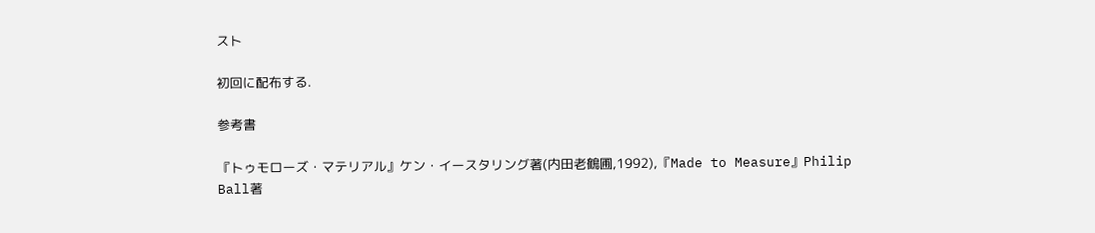スト

初回に配布する.

参考書

『トゥモローズ・マテリアル』ケン・イースタリング著(内田老鶴圃,1992),『Made to Measure』Philip Ball著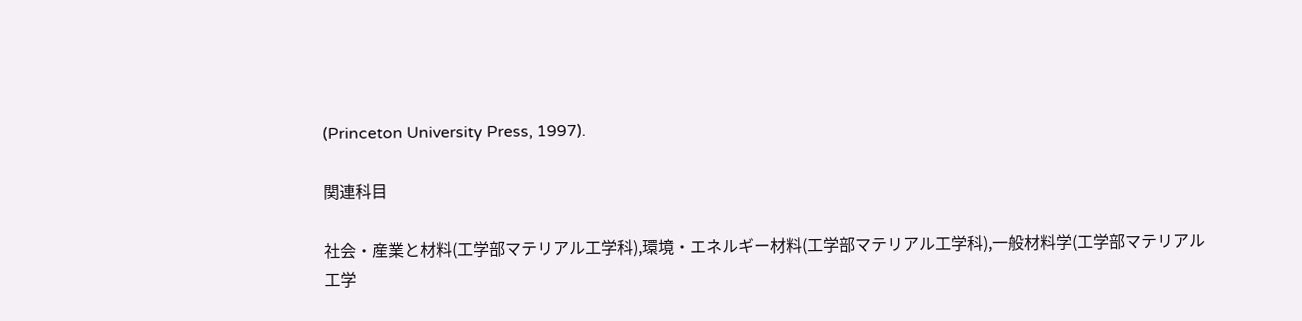(Princeton University Press, 1997).

関連科目

社会・産業と材料(工学部マテリアル工学科),環境・エネルギー材料(工学部マテリアル工学科),一般材料学(工学部マテリアル工学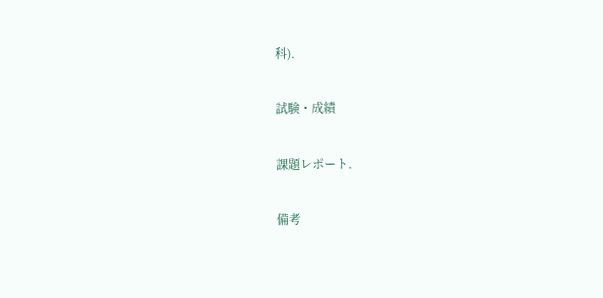科).

試験・成績

課題レポート.

備考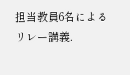担当教員6名によるリレー講義.